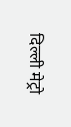दिल्ली मेट्रो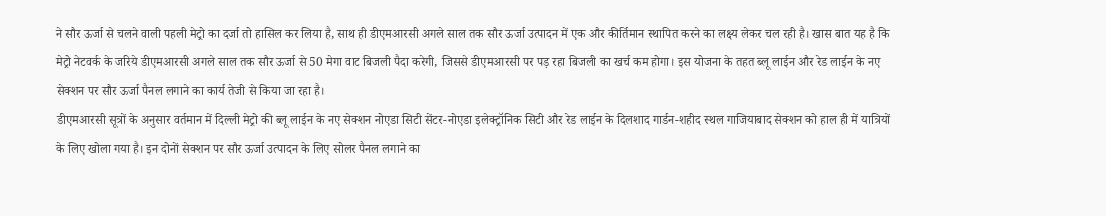ने सौर ऊर्जा से चलने वाली पहली मेट्रो का दर्जा तो हासिल कर लिया है, साथ ही डीएमआरसी अगले साल तक सौर ऊर्जा उत्पादन में एक और कीर्तिमान स्थापित करने का लक्ष्य लेकर चल रही है। खास बात यह है कि मेट्रो नेटवर्क के जरिये डीएमआरसी अगले साल तक सौर ऊर्जा से 50 मेगा वाट बिजली पैदा करेगी, जिससे डीएमआरसी पर पड़ रहा बिजली का खर्च कम होगा। इस योजना के तहत ब्लू लाईन और रेड लाईन के नए सेक्शन पर सौर ऊर्जा पैनल लगाने का कार्य तेजी से किया जा रहा है।
डीएमआरसी सूत्रों के अनुसार वर्तमान में दिल्ली मेट्रो की ब्लू लाईन के नए सेक्शन नोएडा सिटी सेंटर-नोएडा इलेक्ट्रॉनिक सिटी और रेड लाईन के दिलशाद गार्डन-शहीद स्थल गाजियाबाद सेक्शन को हाल ही में यात्रियों के लिए खोला गया है। इन दोनों सेक्शन पर सौर ऊर्जा उत्पादन के लिए सोलर पैनल लगाने का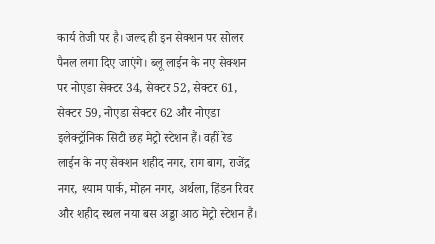कार्य तेजी पर है। जल्द ही इन सेक्शन पर सोलर पैनल लगा दिए जाएंगे। ब्लू लाईन के नए सेक्शन पर नोएडा सेक्टर 34, सेक्टर 52, सेक्टर 61, सेक्टर 59, नोएडा सेक्टर 62 और नोएडा इलेक्ट्रॉनिक सिटी छह मेट्रो स्टेशन हैं। वहीं रेड लाईन के नए सेक्शन शहीद नगर, राग बाग, राजेंद्र नगर, श्याम पार्क, मोहन नगर, अर्थला, हिंडन रिवर और शहीद स्थल नया बस अड्डा आठ मेट्रो स्टेशन हैं।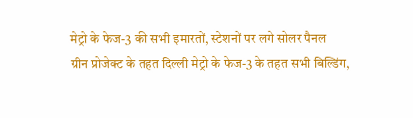मेट्रो के फेज-3 की सभी इमारतों, स्टेशनों पर लगे सोलर पैनल
ग्रीन प्रोजेक्ट के तहत दिल्ली मेट्रो के फेज-3 के तहत सभी बिल्डिंग,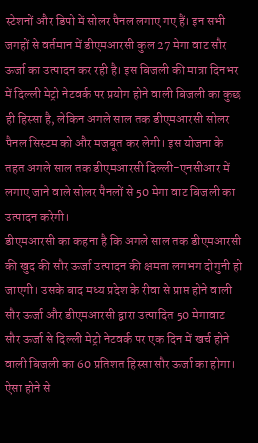स्टेशनों और डिपो में सोलर पैनल लगाए गए हैं। इन सभी जगहों से वर्तमान में डीएमआरसी कुल 27 मेगा वाट सौर ऊर्जा का उत्पादन कर रही है। इस बिजली की मात्रा दिनभर में दिल्ली मेट्रो नेटवर्क पर प्रयोग होने वाली बिजली का कुछ ही हिस्सा है, लेकिन अगले साल तक डीएमआरसी सोलर पैनल सिस्टम को और मजबूत कर लेगी। इस योजना के तहत अगले साल तक डीएमआरसी दिल्ली-एनसीआर में लगाए जाने वाले सोलर पैनलों से 50 मेगा वाट बिजली का उत्पादन करेगी।
डीएमआरसी का कहना है कि अगले साल तक डीएमआरसी की खुद की सौर ऊर्जा उत्पादन की क्षमता लगभग दोगुनी हो जाएगी। उसके बाद मध्य प्रदेश के रीवा से प्राप्त होने वाली सौर ऊर्जा और डीएमआरसी द्वारा उत्पादित 50 मेगावाट सौर ऊर्जा से दिल्ली मेट्रो नेटवर्क पर एक दिन में खर्च होने वाली बिजली का 60 प्रतिशत हिस्सा सौर ऊर्जा का होगा। ऐसा होने से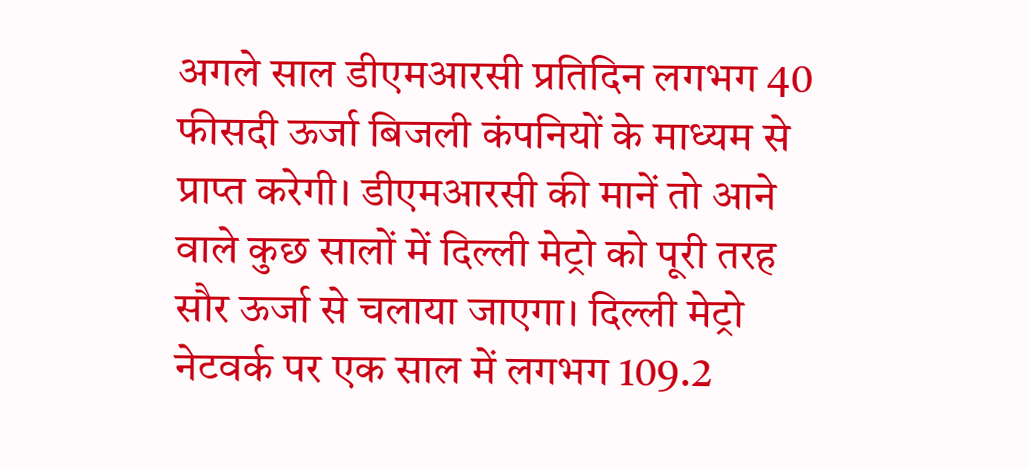अगले साल डीएमआरसी प्रतिदिन लगभग 40 फीसदी ऊर्जा बिजली कंपनियों के माध्यम से प्राप्त करेगी। डीएमआरसी की मानें तो आने वाले कुछ सालों में दिल्ली मेट्रो को पूरी तरह सौर ऊर्जा से चलाया जाएगा। दिल्ली मेट्रो नेटवर्क पर एक साल में लगभग 109.2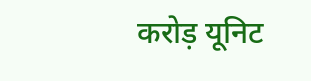करोड़ यूनिट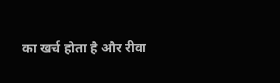का खर्च होता है और रीवा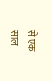से एक साल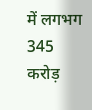में लगभग 345 करोड़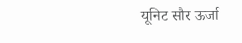यूनिट सौर ऊर्जा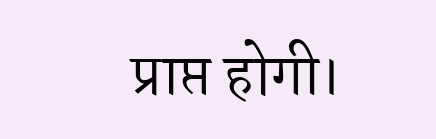प्राप्त होगी।